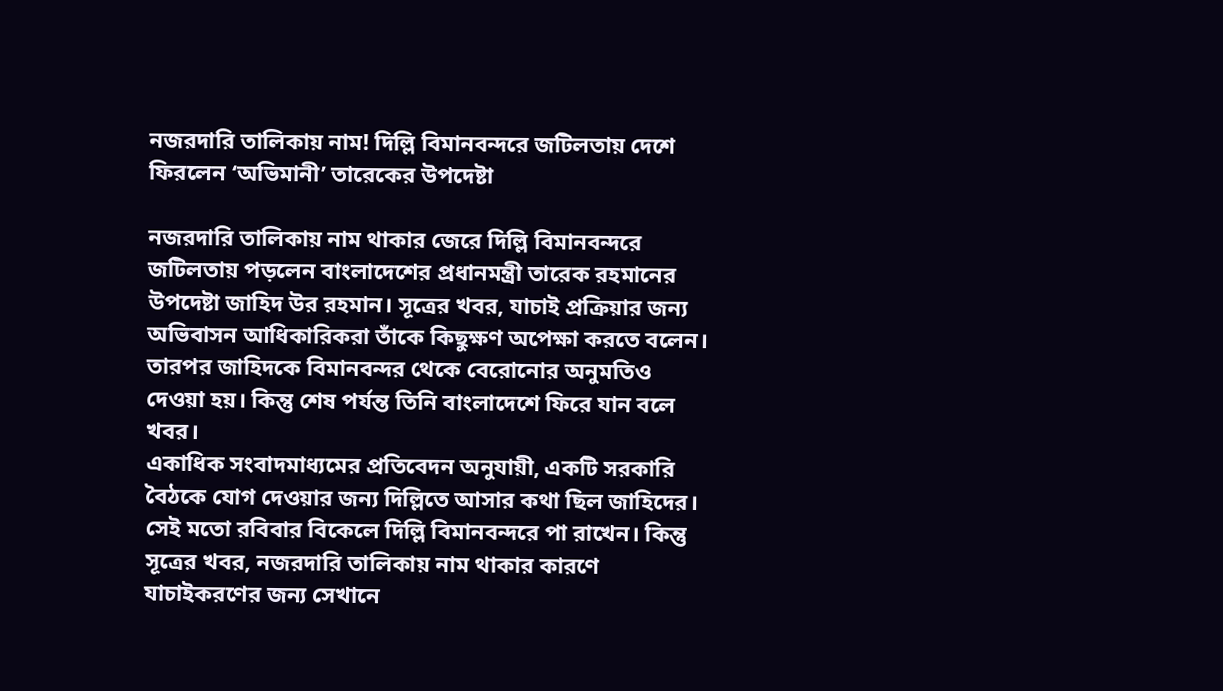নজরদারি তালিকায় নাম! দিল্লি বিমানবন্দরে জটিলতায় দেশে ফিরলেন ‘অভিমানী’ তারেকের উপদেষ্টা

নজরদারি তালিকায় নাম থাকার জেরে দিল্লি বিমানবন্দরে জটিলতায় পড়লেন বাংলাদেশের প্রধানমন্ত্রী তারেক রহমানের উপদেষ্টা জাহিদ উর রহমান। সূত্রের খবর, যাচাই প্রক্রিয়ার জন্য অভিবাসন আধিকারিকরা তাঁকে কিছুক্ষণ অপেক্ষা করতে বলেন। তারপর জাহিদকে বিমানবন্দর থেকে বেরোনোর অনুমতিও দেওয়া হয়। কিন্তু শেষ পর্যন্ত তিনি বাংলাদেশে ফিরে যান বলে খবর।
একাধিক সংবাদমাধ্যমের প্রতিবেদন অনুযায়ী, একটি সরকারি বৈঠকে যোগ দেওয়ার জন্য দিল্লিতে আসার কথা ছিল জাহিদের। সেই মতো রবিবার বিকেলে দিল্লি বিমানবন্দরে পা রাখেন। কিন্তু সূত্রের খবর, নজরদারি তালিকায় নাম থাকার কারণে যাচাইকরণের জন্য সেখানে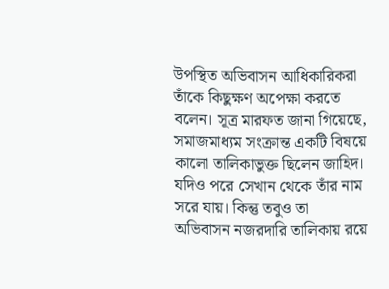উপস্থিত অভিবাসন আধিকারিকরা তাঁকে কিছুক্ষণ অপেক্ষা করতে বলেন। সূত্র মারফত জানা গিয়েছে, সমাজমাধ্যম সংক্রান্ত একটি বিষয়ে কালো তালিকাভুক্ত ছিলেন জাহিদ। যদিও পরে সেখান থেকে তাঁর নাম সরে যায়। কিন্তু তবুও তা অভিবাসন নজরদারি তালিকায় রয়ে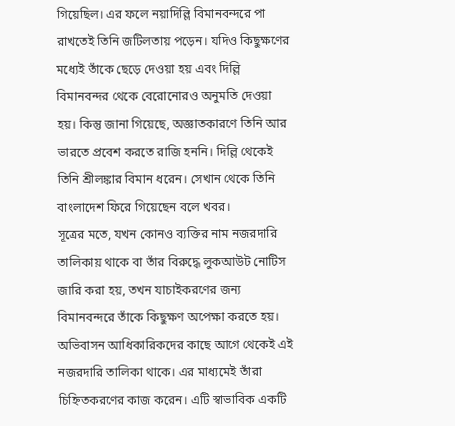গিয়েছিল। এর ফলে নয়াদিল্লি বিমানবন্দরে পা রাখতেই তিনি জটিলতায় পড়েন। যদিও কিছুক্ষণের মধ্যেই তাঁকে ছেড়ে দেওয়া হয় এবং দিল্লি বিমানবন্দর থেকে বেরোনোরও অনুমতি দেওয়া হয়। কিন্তু জানা গিয়েছে, অজ্ঞাতকারণে তিনি আর ভারতে প্রবেশ করতে রাজি হননি। দিল্লি থেকেই তিনি শ্রীলঙ্কার বিমান ধরেন। সেখান থেকে তিনি বাংলাদেশ ফিরে গিয়েছেন বলে খবর।
সূত্রের মতে, যখন কোনও ব্যক্তির নাম নজরদারি তালিকায় থাকে বা তাঁর বিরুদ্ধে লুকআউট নোটিস জারি করা হয়, তখন যাচাইকরণের জন্য বিমানবন্দরে তাঁকে কিছুক্ষণ অপেক্ষা করতে হয়। অভিবাসন আধিকারিকদের কাছে আগে থেকেই এই নজরদারি তালিকা থাকে। এর মাধ্যমেই তাঁরা চিহ্নিতকরণের কাজ করেন। এটি স্বাভাবিক একটি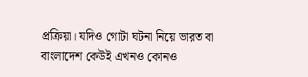প্রক্রিয়া। যদিও গোটা ঘটনা নিয়ে ভারত বা বাংলাদেশ কেউই এখনও কোনও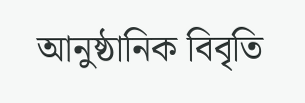আনুষ্ঠানিক বিবৃতি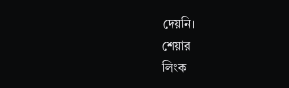দেয়নি।
শেয়ার
লিংক